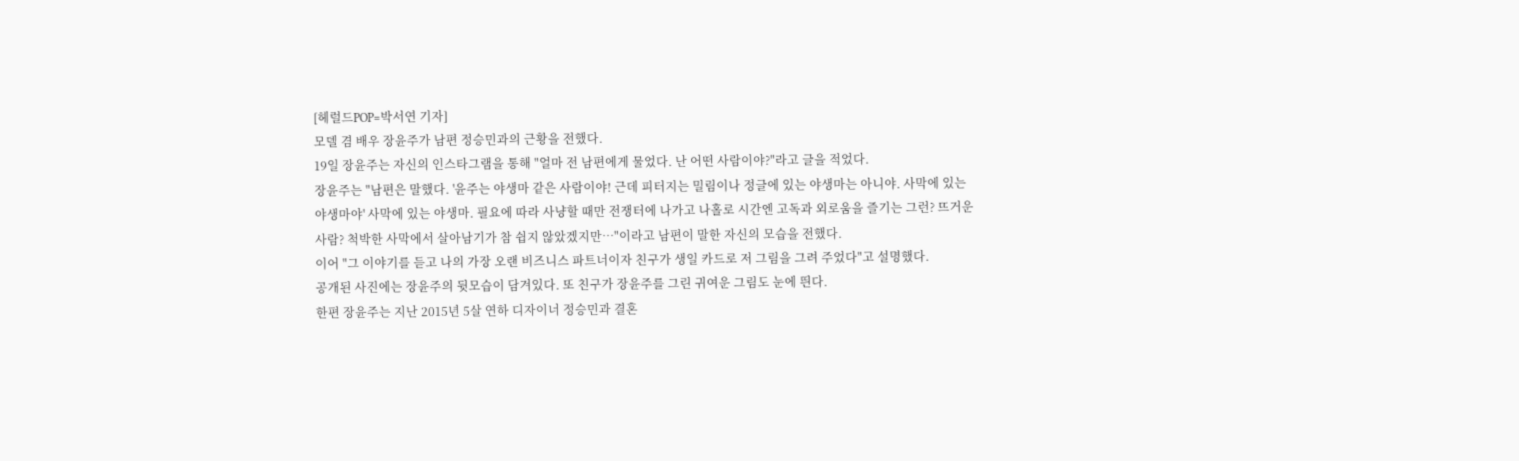[헤럴드POP=박서연 기자]
모델 겸 배우 장윤주가 남편 정승민과의 근황을 전했다.
19일 장윤주는 자신의 인스타그램을 통해 "얼마 전 남편에게 물었다. 난 어떤 사람이야?"라고 글을 적었다.
장윤주는 "남편은 말했다. '윤주는 야생마 같은 사람이야! 근데 피터지는 밀림이나 정글에 있는 야생마는 아니야. 사막에 있는 야생마야' 사막에 있는 야생마. 필요에 따라 사냥할 때만 전쟁터에 나가고 나홀로 시간엔 고독과 외로움을 즐기는 그런? 뜨거운 사람? 척박한 사막에서 살아남기가 참 쉽지 않았겠지만…"이라고 남편이 말한 자신의 모습을 전했다.
이어 "그 이야기를 듣고 나의 가장 오랜 비즈니스 파트너이자 친구가 생일 카드로 저 그림을 그려 주었다"고 설명했다.
공개된 사진에는 장윤주의 뒷모습이 담겨있다. 또 친구가 장윤주를 그린 귀여운 그림도 눈에 띈다.
한편 장윤주는 지난 2015년 5살 연하 디자이너 정승민과 결혼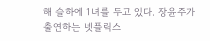해 슬하에 1녀를 두고 있다. 장윤주가 출연하는 넷플릭스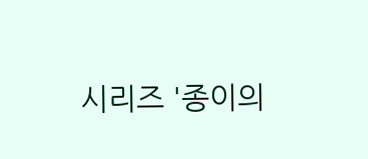시리즈 '종이의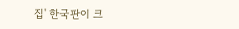집' 한국판이 크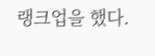랭크업을 했다.